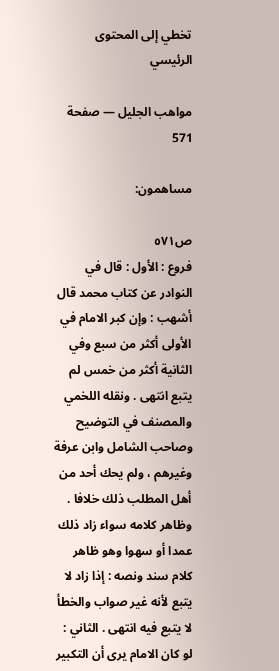تخطي إلى المحتوى الرئيسي

مواهب الجليل — صفحة 571

مساهمون:

ص٥٧١
فروع : الأول : قال في النوادر عن كتاب محمد قال أشهب : وإن كبر الامام في الأولى أكثر من سبع وفي الثانية أكثر من خمس لم يتبع انتهى . ونقله اللخمي والمصنف في التوضيح وصاحب الشامل وابن عرفة وغيرهم ، ولم يحك أحد من أهل المطلب ذلك خلافا . وظاهر كلامه سواء زاد ذلك عمدا أو سهوا وهو ظاهر كلام سند ونصه : إذا زاد لا يتبع لأنه غير صواب والخطأ لا يتبع فيه انتهى . الثاني : لو كان الامام يرى أن التكبير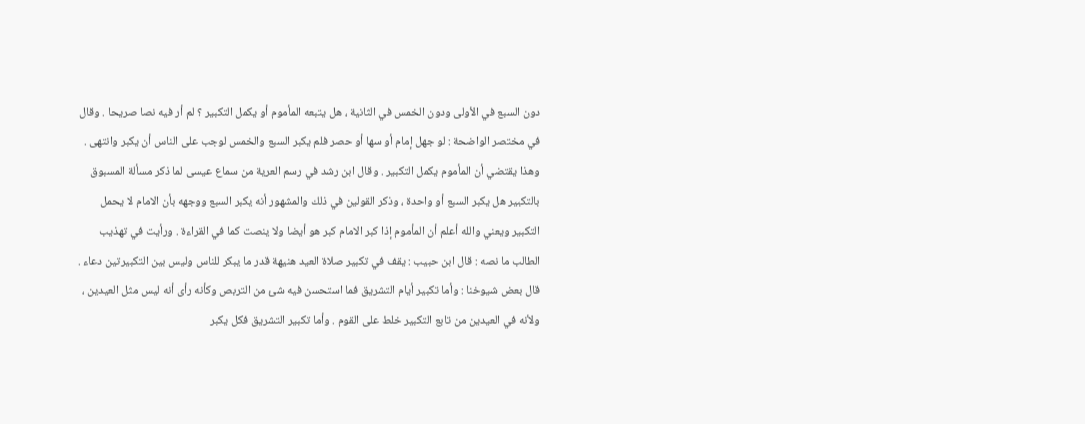دون السبع في الأولى ودون الخمس في الثانية ، هل يتبعه المأموم أو يكمل التكبير ؟ لم أر فيه نصا صريحا . وقال في مختصر الواضحة : لو جهل إمام أو سها أو حصر فلم يكبر السبع والخمس لوجب على الناس أن يكبر وانتهى . وهذا يقتضي أن المأموم يكمل التكبير . وقال ابن رشد في رسم العرية من سماع عيسى لما ذكر مسألة المسبوق بالتكبير هل يكبر السبع أو واحدة ، وذكر القولين في ذلك والمشهور أنه يكبر السبع ووجهه بأن الامام لا يحمل التكبير ويعني والله أعلم أن المأموم إذا كبر الامام كبر هو أيضا ولا ينصت كما في القراءة . ورأيت في تهذيب الطالب ما نصه : قال ابن حبيب : يقف في تكبير صلاة العيد هنيهة قدر ما يبكر للناس وليس بين التكبيرتين دعاء . قال بعض شيوخنا : وأما تكبير أيام التشريق فما استحسن فيه شئ من التربص وكأنه رأى أنه ليس مثل العيدين ، ولأنه في العيدين من تابع التكبير خلط على القوم . وأما تكبير التشريق فكل يكبر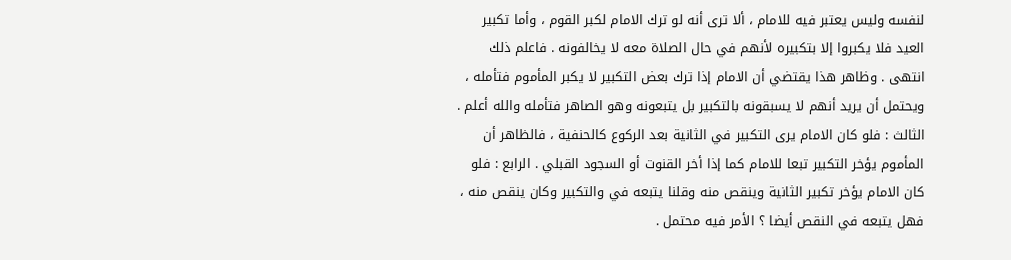لنفسه وليس يعتبر فيه للامام ، ألا ترى أنه لو ترك الامام لكبر القوم ، وأما تكبير العيد فلا يكبروا إلا بتكبيره لأنهم في حال الصلاة معه لا يخالفونه . فاعلم ذلك انتهى . وظاهر هذا يقتضي أن الامام إذا ترك بعض التكبير لا يكبر المأموم فتأمله ، ويحتمل أن يريد أنهم لا يسبقونه بالتكبير بل يتبعونه وهو الصاهر فتأمله والله أعلم . الثالث : فلو كان الامام يرى التكبير في الثانية بعد الركوع كالحنفية ، فالظاهر أن المأموم يؤخر التكبير تبعا للامام كما إذا أخر القنوت أو السجود القبلي . الرابع : فلو كان الامام يؤخر تكبير الثانية وينقص منه وقلنا يتبعه في والتكبير وكان ينقص منه ، فهل يتبعه في النقص أيضا ؟ الأمر فيه محتمل .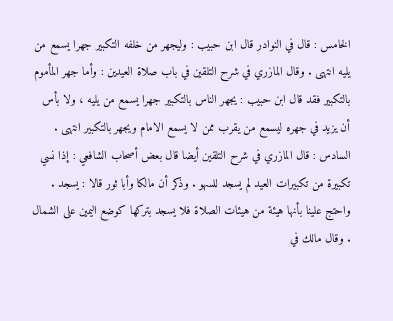الخامس : قال في النوادر قال ابن حبيب : وليجهر من خلفه التكبير جهرا يسمع من يليه انتهى . وقال المازري في شرح التلقين في باب صلاة العيدين : وأما جهر المأموم بالتكبير فقد قال ابن حبيب : يجهر الناس بالتكبير جهرا يسمع من يليه ، ولا بأس أن يزيد في جهره ليسمع من يقرب ممن لا يسمع الامام ويجهر بالتكبير انتهى . السادس : قال المازري في شرح التلقين أيضا قال بعض أصحاب الشافعي : إذا نسي تكبيرة من تكبيرات العيد لم يسجد للسهو . وذكر أن مالكا وأبا ثور قالا : يسجد . واحتج علينا بأنها هيئة من هيئات الصلاة فلا يسجد بتركها كوضع اليمين على الشمال . وقال مالك في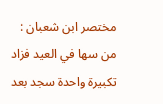مختصر ابن شعبان : من سها في العيد فزاد تكبيرة واحدة سجد بعد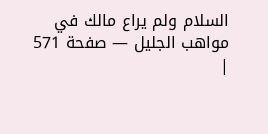السلام ولم يراع مالك في
مواهب الجليل — صفحة 571 |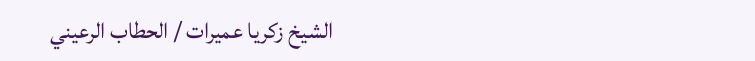الشيخ زكريا عميرات / الحطاب الرعيني